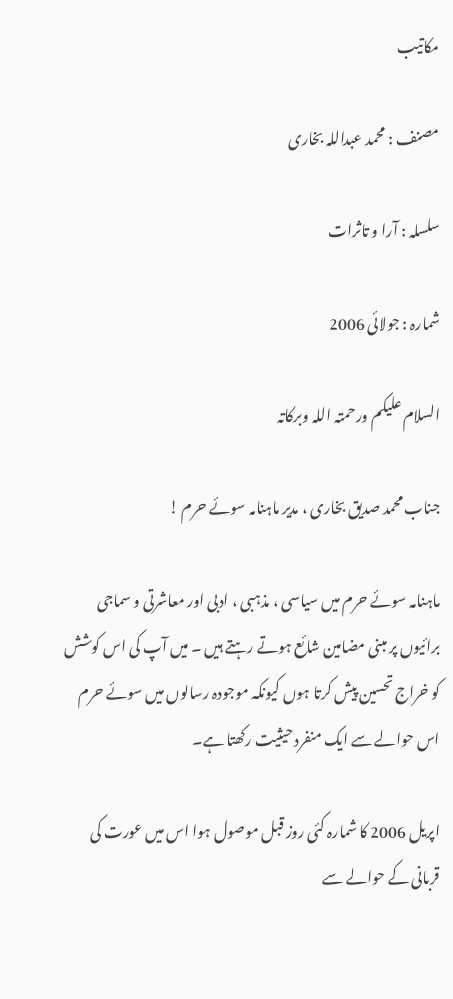مکاتیب

مصنف : محمد عبداللہ بخاری

سلسلہ : آرا و تاثرات

شمارہ : جولائی 2006

السلام علیکم ورحمتہ اللہ وبرکاتہ

جناب محمد صدیق بخاری ، مدیر ماہنامہ سوئے حرم !

ماہنامہ سوئے حرم میں سیاسی ، مذہبی ، ادبی اور معاشرتی و سماجی برائیوں پر مبنی مضامین شائع ہوتے رہتے ہیں ۔ میں آپ کی اس کوشش کو خراج تحسین پیش کرتا ہوں کیونکہ موجودہ رسالوں میں سوئے حرم اس حوالے سے ایک منفرد حیثیت رکھتا ہے۔

اپریل 2006 کا شمارہ کئی روز قبل موصول ہوا اس میں عورت کی قربانی کے حوالے سے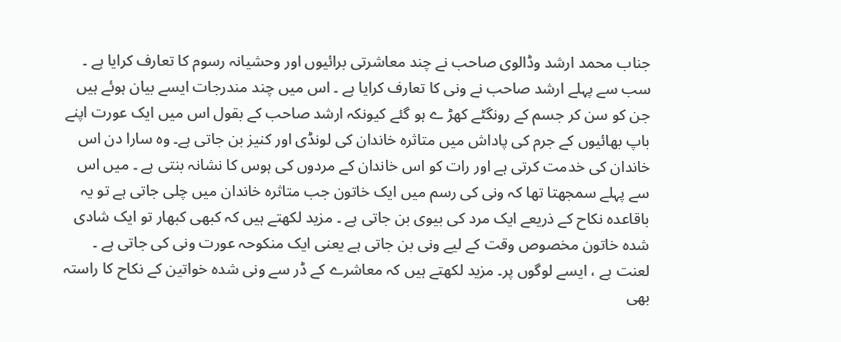جناب محمد ارشد وڈالوی صاحب نے چند معاشرتی برائیوں اور وحشیانہ رسوم کا تعارف کرایا ہے ۔ سب سے پہلے ارشد صاحب نے ونی کا تعارف کرایا ہے ۔ اس میں چند مندرجات ایسے بیان ہوئے ہیں جن کو سن کر جسم کے رونگٹے کھڑ ے ہو گئے کیونکہ ارشد صاحب کے بقول اس میں ایک عورت اپنے باپ بھائیوں کے جرم کی پاداش میں متاثرہ خاندان کی لونڈی اور کنیز بن جاتی ہے۔ وہ سارا دن اس خاندان کی خدمت کرتی ہے اور رات کو اس خاندان کے مردوں کی ہوس کا نشانہ بنتی ہے ۔ میں اس سے پہلے سمجھتا تھا کہ ونی کی رسم میں ایک خاتون جب متاثرہ خاندان میں چلی جاتی ہے تو یہ باقاعدہ نکاح کے ذریعے ایک مرد کی بیوی بن جاتی ہے ۔ مزید لکھتے ہیں کہ کبھی کبھار تو ایک شادی شدہ خاتون مخصوص وقت کے لیے ونی بن جاتی ہے یعنی ایک منکوحہ عورت ونی کی جاتی ہے ۔ لعنت ہے ، ایسے لوگوں پر۔ مزید لکھتے ہیں کہ معاشرے کے ڈر سے ونی شدہ خواتین کے نکاح کا راستہ بھی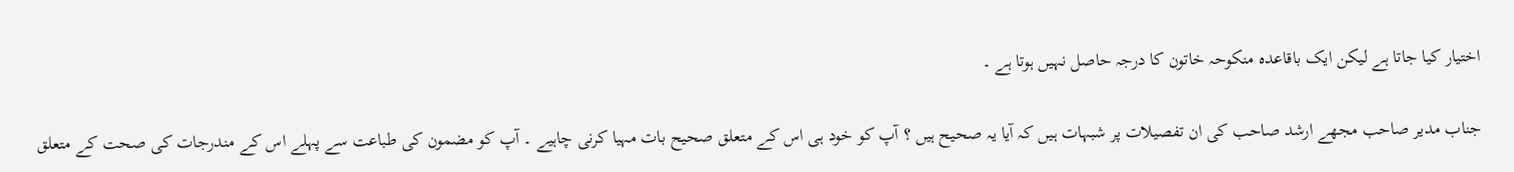اختیار کیا جاتا ہے لیکن ایک باقاعدہ منکوحہ خاتون کا درجہ حاصل نہیں ہوتا ہے ۔

جناب مدیر صاحب مجھے ارشد صاحب کی ان تفصیلات پر شبہات ہیں کہ آیا یہ صحیح ہیں ؟ آپ کو خود ہی اس کے متعلق صحیح بات مہیا کرنی چاہیے ۔ آپ کو مضمون کی طباعت سے پہلے اس کے مندرجات کی صحت کے متعلق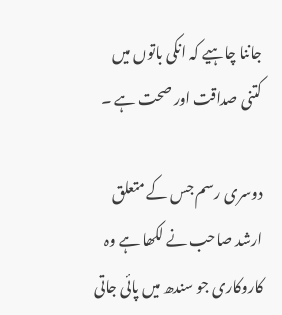جاننا چاہیے کہ انکی باتوں میں کتنی صداقت اور صحت ہے ۔

دوسری رسم جس کے متعلق ارشد صاحب نے لکھا ہے وہ کاروکاری جو سندھ میں پائی جاتی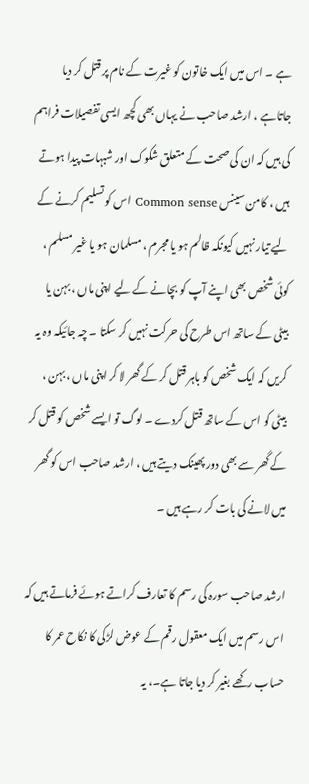ہے ۔ اس میں ایک خاتون کو غیرت کے نام پر قتل کر دیا جاتاہے ، ارشد صاحب نے یہاں بھی کچھ ایسی تفصیلات فراہم کی ہیں کہ ان کی صحت کے متعلق شکوک اور شبہات پیدا ہوتے ہیں ، کامن سینس Common sense اس کو تسلیم کرنے کے لیے تیار نہیں کیونکہ ظالم ہو یا مجرم ، مسلمان ہو یا غیر مسلم ، کوئی شخص بھی اپنے آپ کو بچانے کے لیے اپنی ماں ، بہن یا بیٹی کے ساتھ اس طرح کی حرکت نہیں کر سکتا ۔ چہ جائیکہ وہ یہ کریں کہ ایک شخص کو باہر قتل کر کے گھر لا کر اپنی ماں ، بہن ، بیٹی کو اس کے ساتھ قتل کردے ۔ لوگ تو ایسے شخص کو قتل کر کے گھر سے بھی دور پھینک دیتے ہیں ، ارشد صاحب اس کو گھر میں لانے کی بات کر رہے ہیں ۔

ارشد صاحب سورہ کی رسم کا تعارف کراتے ہوئے فرماتے ہیں کہ اس رسم میں ایک معقول رقم کے عوض لڑکی کا نکاح عمر کا حساب رکھے بغیر کر دیا جاتا ہے۔، یہ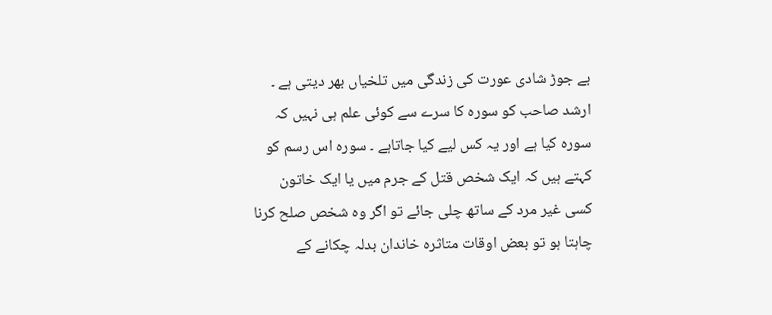بے جوڑ شادی عورت کی زندگی میں تلخیاں بھر دیتی ہے ۔ ارشد صاحب کو سورہ کا سرے سے کوئی علم ہی نہیں کہ سورہ کیا ہے اور یہ کس لیے کیا جاتاہے ۔ سورہ اس رسم کو کہتے ہیں کہ ایک شخص قتل کے جرم میں یا ایک خاتون کسی غیر مرد کے ساتھ چلی جائے تو اگر وہ شخص صلح کرنا چاہتا ہو تو بعض اوقات متاثرہ خاندان بدلہ چکانے کے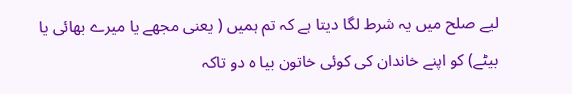لیے صلح میں یہ شرط لگا دیتا ہے کہ تم ہمیں ( یعنی مجھے یا میرے بھائی یا بیٹے) کو اپنے خاندان کی کوئی خاتون بیا ہ دو تاکہ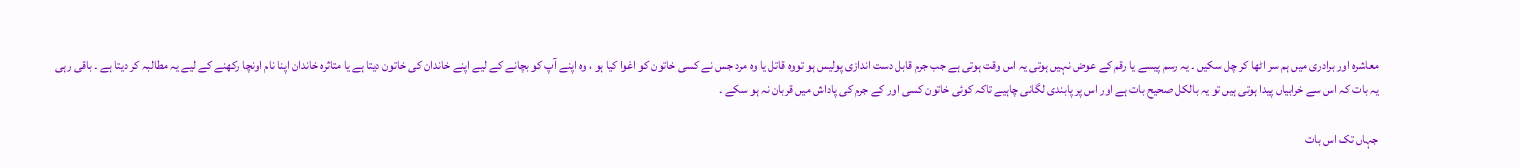معاشرہ اور برادری میں ہم سر اٹھا کر چل سکیں ۔ یہ رسم پیسے یا رقم کے عوض نہیں ہوتی یہ اس وقت ہوتی ہے جب جرم قابل دست اندازی پولیس ہو تووہ قاتل یا وہ مرد جس نے کسی خاتون کو اغوا کیا ہو ، وہ اپنے آپ کو بچانے کے لیے اپنے خاندان کی خاتون دیتا ہے یا متاثرہ خاندان اپنا نام اونچا رکھنے کے لیے یہ مطالبہ کر دیتا ہے ۔ باقی رہی یہ بات کہ اس سے خرابیاں پیدا ہوتی ہیں تو یہ بالکل صحیح بات ہے اور اس پر پابندی لگانی چاہیے تاکہ کوئی خاتون کسی اور کے جرم کی پاداش میں قربان نہ ہو سکے ۔

جہاں تک اس بات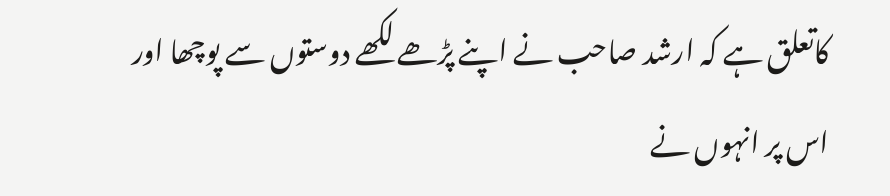کاتعلق ہے کہ ارشد صاحب نے اپنے پڑھے لکھے دوستوں سے پوچھا اور اس پر انہوں نے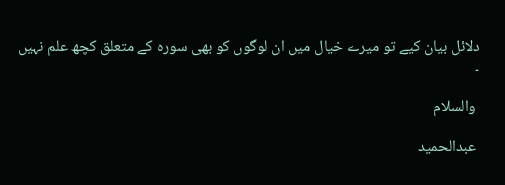دلائل بیان کیے تو میرے خیال میں ان لوگوں کو بھی سورہ کے متعلق کچھ علم نہیں ۔

 والسلام

 عبدالحمید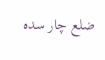ضلع چار سدہ